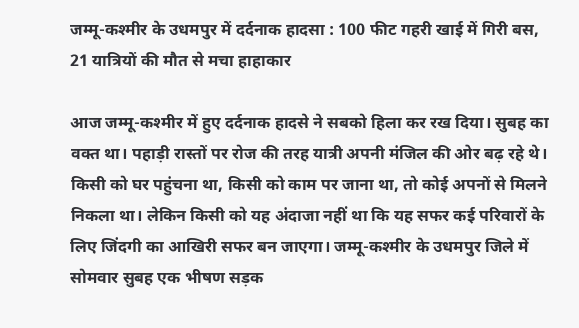जम्मू-कश्मीर के उधमपुर में दर्दनाक हादसा : 100 फीट गहरी खाई में गिरी बस, 21 यात्रियों की मौत से मचा हाहाकार

आज जम्मू-कश्मीर में हुए दर्दनाक हादसे ने सबको हिला कर रख दिया। सुबह का वक्त था। पहाड़ी रास्तों पर रोज की तरह यात्री अपनी मंजिल की ओर बढ़ रहे थे। किसी को घर पहुंचना था, किसी को काम पर जाना था, तो कोई अपनों से मिलने निकला था। लेकिन किसी को यह अंदाजा नहीं था कि यह सफर कई परिवारों के लिए जिंदगी का आखिरी सफर बन जाएगा। जम्मू-कश्मीर के उधमपुर जिले में सोमवार सुबह एक भीषण सड़क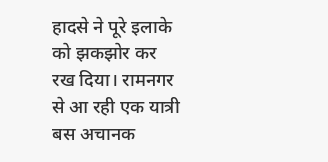हादसे ने पूरे इलाके को झकझोर कर रख दिया। रामनगर से आ रही एक यात्री बस अचानक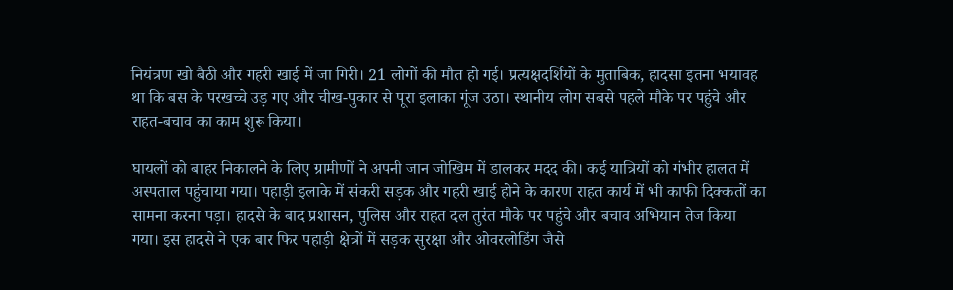नियंत्रण खो बैठी और गहरी खाई में जा गिरी। 21 लोगों की मौत हो गई। प्रत्यक्षदर्शियों के मुताबिक, हादसा इतना भयावह था कि बस के परखच्चे उड़ गए और चीख-पुकार से पूरा इलाका गूंज उठा। स्थानीय लोग सबसे पहले मौके पर पहुंचे और राहत-बचाव का काम शुरू किया।

घायलों को बाहर निकालने के लिए ग्रामीणों ने अपनी जान जोखिम में डालकर मदद की। कई यात्रियों को गंभीर हालत में अस्पताल पहुंचाया गया। पहाड़ी इलाके में संकरी सड़क और गहरी खाई होने के कारण राहत कार्य में भी काफी दिक्कतों का सामना करना पड़ा। हादसे के बाद प्रशासन, पुलिस और राहत दल तुरंत मौके पर पहुंचे और बचाव अभियान तेज किया गया। इस हादसे ने एक बार फिर पहाड़ी क्षेत्रों में सड़क सुरक्षा और ओवरलोडिंग जैसे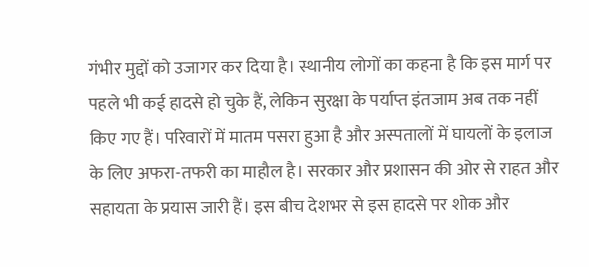गंभीर मुद्दों को उजागर कर दिया है। स्थानीय लोगों का कहना है कि इस मार्ग पर पहले भी कई हादसे हो चुके हैं, लेकिन सुरक्षा के पर्याप्त इंतजाम अब तक नहीं किए गए हैं। परिवारों में मातम पसरा हुआ है और अस्पतालों में घायलों के इलाज के लिए अफरा-तफरी का माहौल है। सरकार और प्रशासन की ओर से राहत और सहायता के प्रयास जारी हैं। इस बीच देशभर से इस हादसे पर शोक और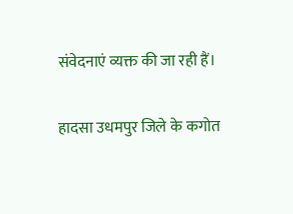संवेदनाएं व्यक्त की जा रही हैं।

हादसा उधमपुर जिले के कगोत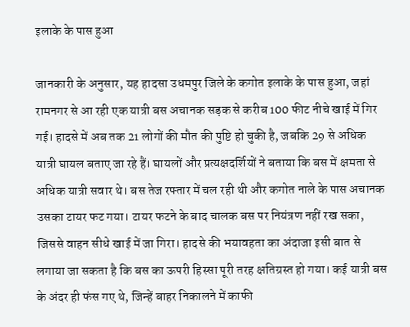इलाके के पास हुआ

जानकारी के अनुसार, यह हादसा उधमपुर जिले के कगोत इलाके के पास हुआ, जहां रामनगर से आ रही एक यात्री बस अचानक सड़क से करीब 100 फीट नीचे खाई में गिर गई। हादसे में अब तक 21 लोगों की मौत की पुष्टि हो चुकी है, जबकि 29 से अधिक यात्री घायल बताए जा रहे हैं। घायलों और प्रत्यक्षदर्शियों ने बताया कि बस में क्षमता से अधिक यात्री सवार थे। बस तेज रफ्तार में चल रही थी और कगोत नाले के पास अचानक उसका टायर फट गया। टायर फटने के बाद चालक बस पर नियंत्रण नहीं रख सका, जिससे वाहन सीधे खाई में जा गिरा। हादसे की भयावहता का अंदाजा इसी बात से लगाया जा सकता है कि बस का ऊपरी हिस्सा पूरी तरह क्षतिग्रस्त हो गया। कई यात्री बस के अंदर ही फंस गए थे, जिन्हें बाहर निकालने में काफी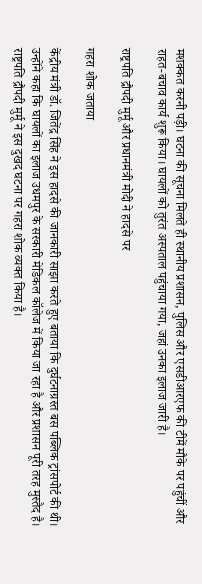मशक्कत करनी पड़ी। घटना की सूचना मिलते ही स्थानीय प्रशासन, पुलिस और एसडीआरएफ की टीमें मौके पर पहुंचीं और राहत-बचाव कार्य शुरू किया। घायलों को तुरंत अस्पताल पहुंचाया गया, जहां उनका इलाज जारी है।

राष्ट्रपति द्रौपदी मुर्मू और प्रधानमंत्री मोदी ने हादसे पर

गहरा शोक जताया

केंद्रीय मंत्री डॉ. जितेंद्र सिंह ने इस हादसे की जानकारी साझा करते हुए बताया कि दुर्घटनाग्रस्त बस पब्लिक ट्रांसपोर्ट की थी। उन्होंने कहा कि घायलों का इलाज उधमपुर के सरकारी मेडिकल कॉलेज में किया जा रहा है और प्रशासन पूरी तरह मुस्तैद है। राष्ट्रपति द्रौपदी मुर्मू ने इस दुखद घटना पर गहरा शोक व्यक्त किया है।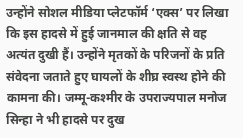उन्होंने सोशल मीडिया प्लेटफॉर्म ‘एक्स’ पर लिखा कि इस हादसे में हुई जानमाल की क्षति से वह अत्यंत दुखी हैं। उन्होंने मृतकों के परिजनों के प्रति संवेदना जताते हुए घायलों के शीघ्र स्वस्थ होने की कामना की। जम्मू-कश्मीर के उपराज्यपाल मनोज सिन्हा ने भी हादसे पर दुख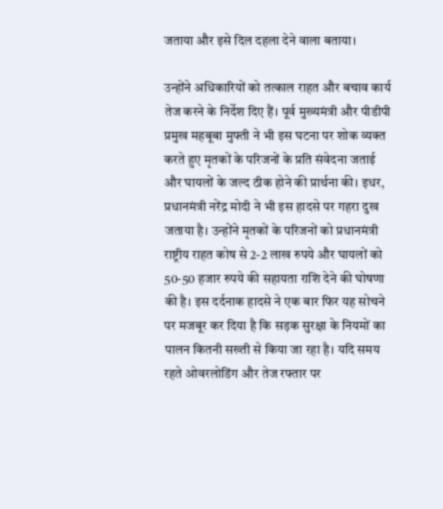जताया और इसे दिल दहला देने वाला बताया।

उन्होंने अधिकारियों को तत्काल राहत और बचाव कार्य तेज करने के निर्देश दिए हैं। पूर्व मुख्यमंत्री और पीडीपी प्रमुख महबूबा मुफ्ती ने भी इस घटना पर शोक व्यक्त करते हुए मृतकों के परिजनों के प्रति संवेदना जताई और घायलों के जल्द ठीक होने की प्रार्थना की। इधर, प्रधानमंत्री नरेंद्र मोदी ने भी इस हादसे पर गहरा दुख जताया है। उन्होंने मृतकों के परिजनों को प्रधानमंत्री राष्ट्रीय राहत कोष से 2-2 लाख रुपये और घायलों को 50-50 हजार रुपये की सहायता राशि देने की घोषणा की है। इस दर्दनाक हादसे ने एक बार फिर यह सोचने पर मजबूर कर दिया है कि सड़क सुरक्षा के नियमों का पालन कितनी सख्ती से किया जा रहा है। यदि समय रहते ओवरलोडिंग और तेज रफ्तार पर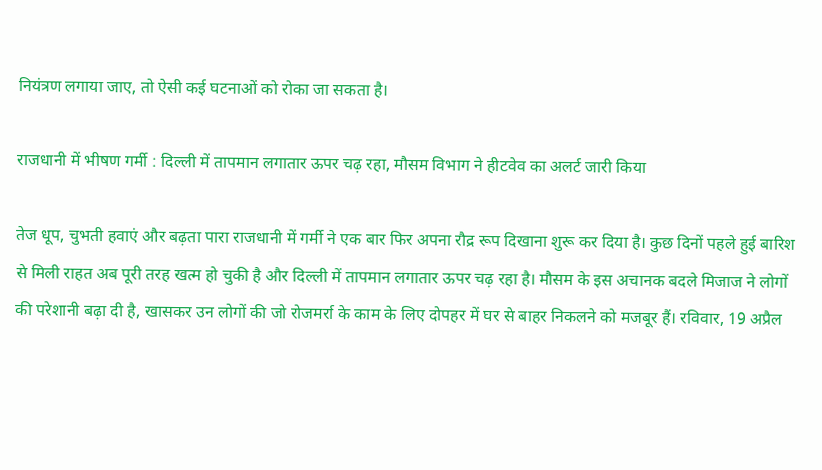नियंत्रण लगाया जाए, तो ऐसी कई घटनाओं को रोका जा सकता है।

राजधानी में भीषण गर्मी : दिल्ली में तापमान लगातार ऊपर चढ़ रहा, मौसम विभाग ने हीटवेव का अलर्ट जारी किया

तेज धूप, चुभती हवाएं और बढ़ता पारा राजधानी में गर्मी ने एक बार फिर अपना रौद्र रूप दिखाना शुरू कर दिया है। कुछ दिनों पहले हुई बारिश से मिली राहत अब पूरी तरह खत्म हो चुकी है और दिल्ली में तापमान लगातार ऊपर चढ़ रहा है। मौसम के इस अचानक बदले मिजाज ने लोगों की परेशानी बढ़ा दी है, खासकर उन लोगों की जो रोजमर्रा के काम के लिए दोपहर में घर से बाहर निकलने को मजबूर हैं। रविवार, 19 अप्रैल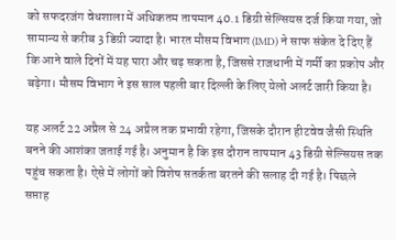को सफदरजंग वेधशाला में अधिकतम तापमान 40.1 डिग्री सेल्सियस दर्ज किया गया, जो सामान्य से करीब 3 डिग्री ज्यादा है। भारत मौसम विभाग (IMD) ने साफ संकेत दे दिए हैं कि आने वाले दिनों में यह पारा और चढ़ सकता है, जिससे राजधानी में गर्मी का प्रकोप और बढ़ेगा। मौसम विभाग ने इस साल पहली बार दिल्ली के लिए येलो अलर्ट जारी किया है।

यह अलर्ट 22 अप्रैल से 24 अप्रैल तक प्रभावी रहेगा, जिसके दौरान हीटवेव जैसी स्थिति बनने की आशंका जताई गई है। अनुमान है कि इस दौरान तापमान 43 डिग्री सेल्सियस तक पहुंच सकता है। ऐसे में लोगों को विशेष सतर्कता बरतने की सलाह दी गई है। पिछले सप्ताह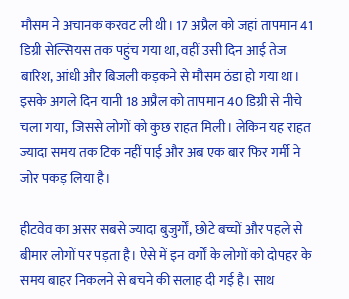मौसम ने अचानक करवट ली थी। 17 अप्रैल को जहां तापमान 41 डिग्री सेल्सियस तक पहुंच गया था, वहीं उसी दिन आई तेज बारिश, आंधी और बिजली कड़कने से मौसम ठंडा हो गया था। इसके अगले दिन यानी 18 अप्रैल को तापमान 40 डिग्री से नीचे चला गया, जिससे लोगों को कुछ राहत मिली। लेकिन यह राहत ज्यादा समय तक टिक नहीं पाई और अब एक बार फिर गर्मी ने जोर पकड़ लिया है।

हीटवेव का असर सबसे ज्यादा बुजुर्गों, छोटे बच्चों और पहले से बीमार लोगों पर पड़ता है। ऐसे में इन वर्गों के लोगों को दोपहर के समय बाहर निकलने से बचने की सलाह दी गई है। साथ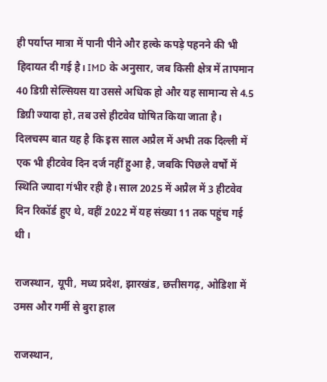ही पर्याप्त मात्रा में पानी पीने और हल्के कपड़े पहनने की भी हिदायत दी गई है। IMD के अनुसार, जब किसी क्षेत्र में तापमान 40 डिग्री सेल्सियस या उससे अधिक हो और यह सामान्य से 4.5 डिग्री ज्यादा हो, तब उसे हीटवेव घोषित किया जाता है। दिलचस्प बात यह है कि इस साल अप्रैल में अभी तक दिल्ली में एक भी हीटवेव दिन दर्ज नहीं हुआ है, जबकि पिछले वर्षों में स्थिति ज्यादा गंभीर रही है। साल 2025 में अप्रैल में 3 हीटवेव दिन रिकॉर्ड हुए थे, वहीं 2022 में यह संख्या 11 तक पहुंच गई थी।

राजस्थान, यूपी, मध्य प्रदेश, झारखंड, छत्तीसगढ़, ओडिशा में उमस और गर्मी से बुरा हाल

राजस्थान,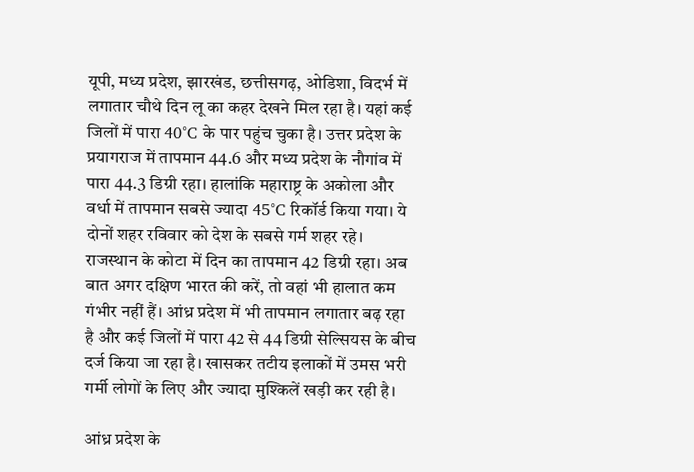यूपी, मध्य प्रदेश, झारखंड, छत्तीसगढ़, ओडिशा, विदर्भ में लगातार चौथे दिन लू का कहर देखने मिल रहा है। यहां कई जिलों में पारा 40°C के पार पहुंच चुका है। उत्तर प्रदेश के प्रयागराज में तापमान 44.6 और मध्य प्रदेश के नौगांव में पारा 44.3 डिग्री रहा। हालांकि महाराष्ट्र के अकोला और वर्धा में तापमान सबसे ज्यादा 45°C रिकॉर्ड किया गया। ये दोनों शहर रविवार को देश के सबसे गर्म शहर रहे। राजस्थान के कोटा में दिन का तापमान 42 डिग्री रहा। अब बात अगर दक्षिण भारत की करें, तो वहां भी हालात कम गंभीर नहीं हैं। आंध्र प्रदेश में भी तापमान लगातार बढ़ रहा है और कई जिलों में पारा 42 से 44 डिग्री सेल्सियस के बीच दर्ज किया जा रहा है। खासकर तटीय इलाकों में उमस भरी गर्मी लोगों के लिए और ज्यादा मुश्किलें खड़ी कर रही है।

आंध्र प्रदेश के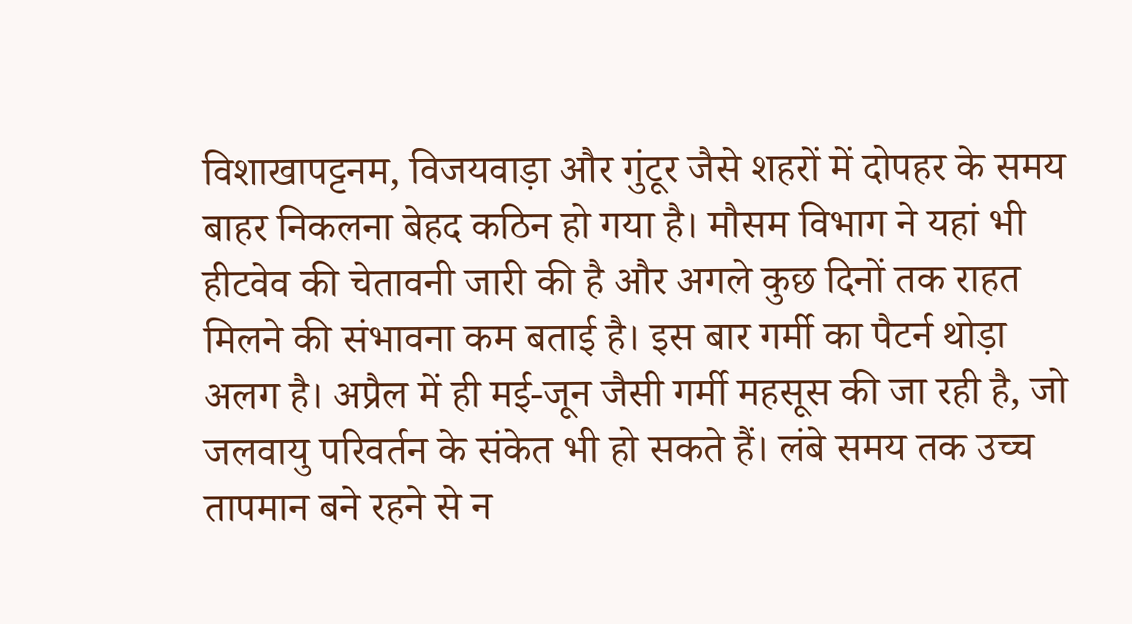विशाखापट्टनम, विजयवाड़ा और गुंटूर जैसे शहरों में दोपहर के समय बाहर निकलना बेहद कठिन हो गया है। मौसम विभाग ने यहां भी हीटवेव की चेतावनी जारी की है और अगले कुछ दिनों तक राहत मिलने की संभावना कम बताई है। इस बार गर्मी का पैटर्न थोड़ा अलग है। अप्रैल में ही मई-जून जैसी गर्मी महसूस की जा रही है, जो जलवायु परिवर्तन के संकेत भी हो सकते हैं। लंबे समय तक उच्च तापमान बने रहने से न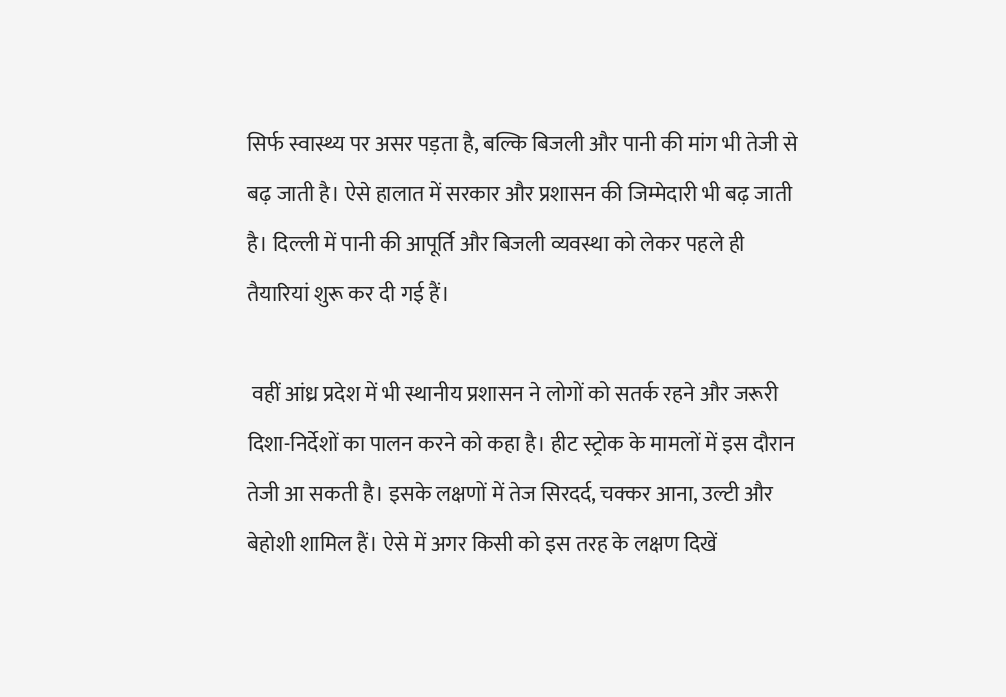सिर्फ स्वास्थ्य पर असर पड़ता है, बल्कि बिजली और पानी की मांग भी तेजी से बढ़ जाती है। ऐसे हालात में सरकार और प्रशासन की जिम्मेदारी भी बढ़ जाती है। दिल्ली में पानी की आपूर्ति और बिजली व्यवस्था को लेकर पहले ही तैयारियां शुरू कर दी गई हैं।

 वहीं आंध्र प्रदेश में भी स्थानीय प्रशासन ने लोगों को सतर्क रहने और जरूरी दिशा-निर्देशों का पालन करने को कहा है। हीट स्ट्रोक के मामलों में इस दौरान तेजी आ सकती है। इसके लक्षणों में तेज सिरदर्द, चक्कर आना, उल्टी और बेहोशी शामिल हैं। ऐसे में अगर किसी को इस तरह के लक्षण दिखें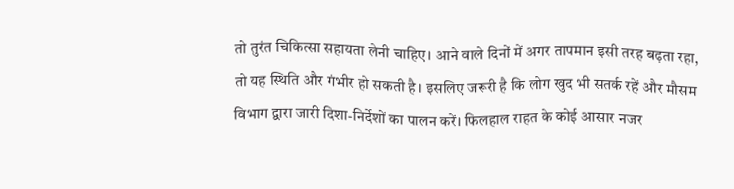तो तुरंत चिकित्सा सहायता लेनी चाहिए। आने वाले दिनों में अगर तापमान इसी तरह बढ़ता रहा, तो यह स्थिति और गंभीर हो सकती है। इसलिए जरूरी है कि लोग खुद भी सतर्क रहें और मौसम विभाग द्वारा जारी दिशा-निर्देशों का पालन करें। फिलहाल राहत के कोई आसार नजर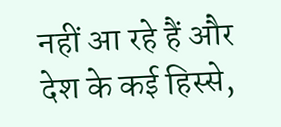नहीं आ रहे हैं और देश के कई हिस्से,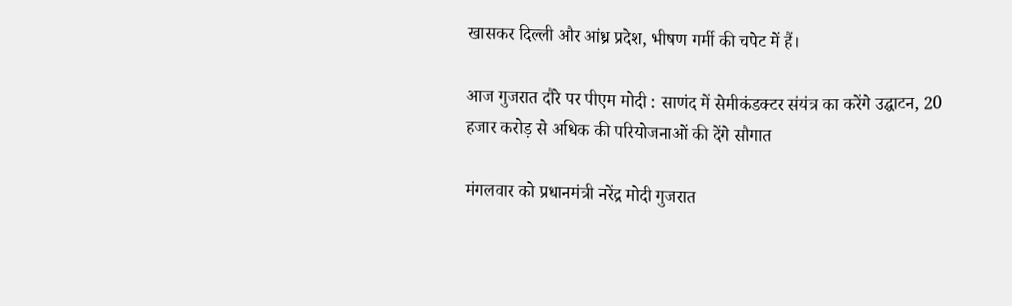खासकर दिल्ली और आंध्र प्रदेश, भीषण गर्मी की चपेट में हैं।

आज गुजरात दौरे पर पीएम मोदी : साणंद में सेमीकंडक्टर संयंत्र का करेंगे उद्घाटन, 20 हजार करोड़ से अधिक की परियोजनाओं की देंगे सौगात

मंगलवार को प्रधानमंत्री नरेंद्र मोदी गुजरात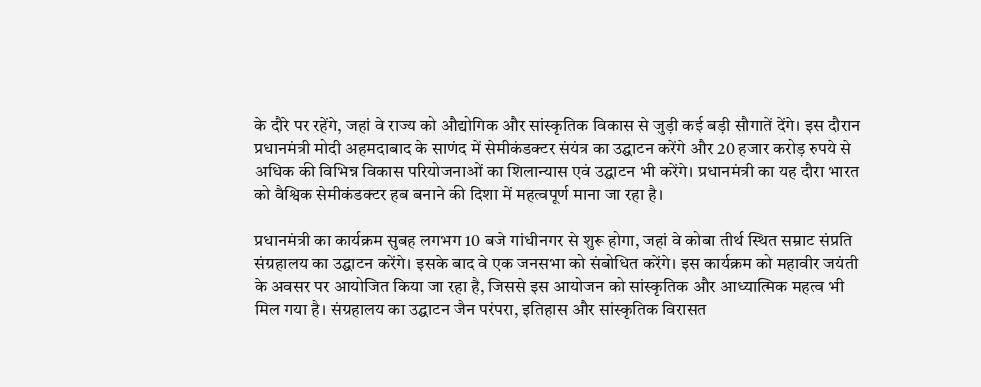के दौरे पर रहेंगे, जहां वे राज्य को औद्योगिक और सांस्कृतिक विकास से जुड़ी कई बड़ी सौगातें देंगे। इस दौरान प्रधानमंत्री मोदी अहमदाबाद के साणंद में सेमीकंडक्टर संयंत्र का उद्घाटन करेंगे और 20 हजार करोड़ रुपये से अधिक की विभिन्न विकास परियोजनाओं का शिलान्यास एवं उद्घाटन भी करेंगे। प्रधानमंत्री का यह दौरा भारत को वैश्विक सेमीकंडक्टर हब बनाने की दिशा में महत्वपूर्ण माना जा रहा है।

प्रधानमंत्री का कार्यक्रम सुबह लगभग 10 बजे गांधीनगर से शुरू होगा, जहां वे कोबा तीर्थ स्थित सम्राट संप्रति संग्रहालय का उद्घाटन करेंगे। इसके बाद वे एक जनसभा को संबोधित करेंगे। इस कार्यक्रम को महावीर जयंती के अवसर पर आयोजित किया जा रहा है, जिससे इस आयोजन को सांस्कृतिक और आध्यात्मिक महत्व भी मिल गया है। संग्रहालय का उद्घाटन जैन परंपरा, इतिहास और सांस्कृतिक विरासत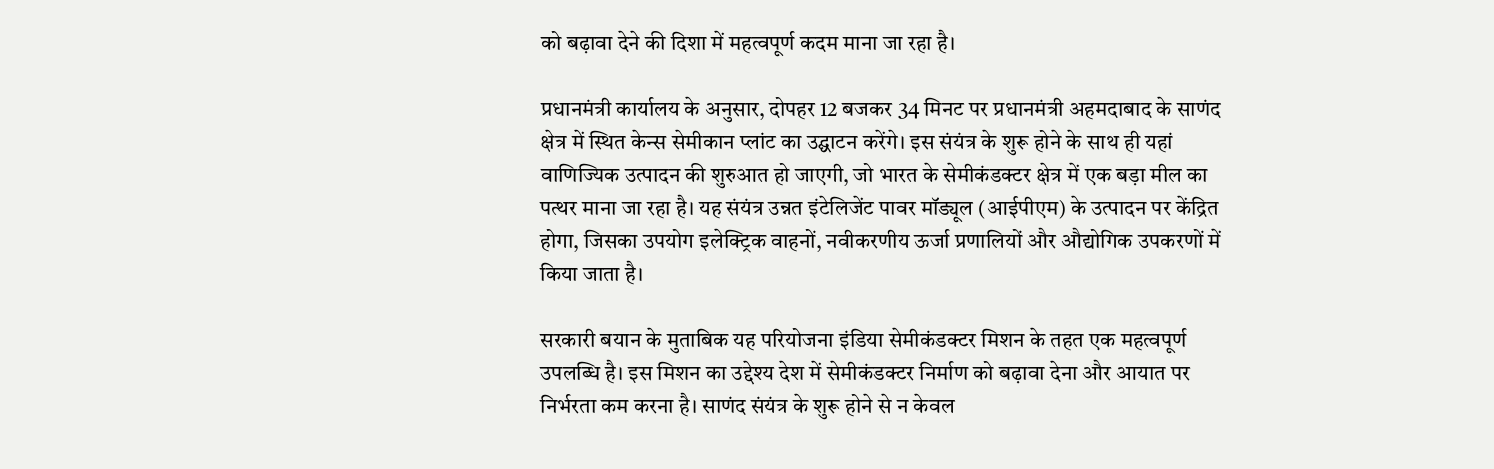को बढ़ावा देने की दिशा में महत्वपूर्ण कदम माना जा रहा है।

प्रधानमंत्री कार्यालय के अनुसार, दोपहर 12 बजकर 34 मिनट पर प्रधानमंत्री अहमदाबाद के साणंद क्षेत्र में स्थित केन्स सेमीकान प्लांट का उद्घाटन करेंगे। इस संयंत्र के शुरू होने के साथ ही यहां वाणिज्यिक उत्पादन की शुरुआत हो जाएगी, जो भारत के सेमीकंडक्टर क्षेत्र में एक बड़ा मील का पत्थर माना जा रहा है। यह संयंत्र उन्नत इंटेलिजेंट पावर मॉड्यूल (आईपीएम) के उत्पादन पर केंद्रित होगा, जिसका उपयोग इलेक्ट्रिक वाहनों, नवीकरणीय ऊर्जा प्रणालियों और औद्योगिक उपकरणों में किया जाता है।

सरकारी बयान के मुताबिक यह परियोजना इंडिया सेमीकंडक्टर मिशन के तहत एक महत्वपूर्ण उपलब्धि है। इस मिशन का उद्देश्य देश में सेमीकंडक्टर निर्माण को बढ़ावा देना और आयात पर निर्भरता कम करना है। साणंद संयंत्र के शुरू होने से न केवल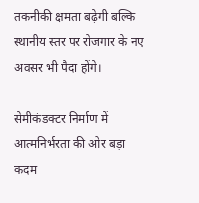तकनीकी क्षमता बढ़ेगी बल्कि स्थानीय स्तर पर रोजगार के नए अवसर भी पैदा होंगे।

सेमीकंडक्टर निर्माण में आत्मनिर्भरता की ओर बड़ा कदम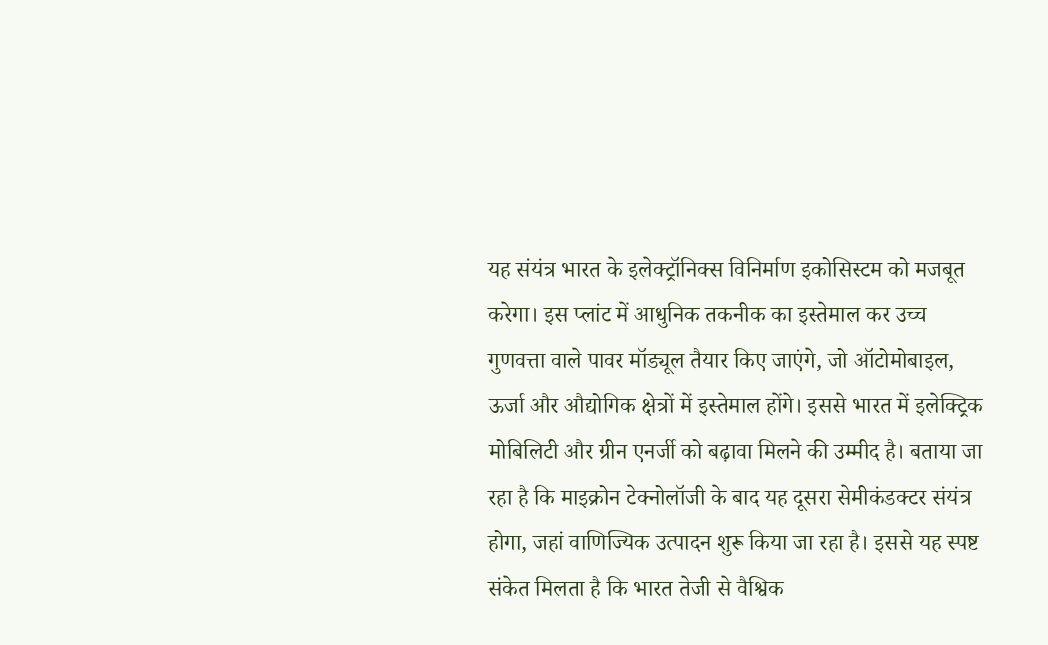यह संयंत्र भारत के इलेक्ट्रॉनिक्स विनिर्माण इकोसिस्टम को मजबूत करेगा। इस प्लांट में आधुनिक तकनीक का इस्तेमाल कर उच्च गुणवत्ता वाले पावर मॉड्यूल तैयार किए जाएंगे, जो ऑटोमोबाइल, ऊर्जा और औद्योगिक क्षेत्रों में इस्तेमाल होंगे। इससे भारत में इलेक्ट्रिक मोबिलिटी और ग्रीन एनर्जी को बढ़ावा मिलने की उम्मीद है। बताया जा रहा है कि माइक्रोन टेक्नोलॉजी के बाद यह दूसरा सेमीकंडक्टर संयंत्र होगा, जहां वाणिज्यिक उत्पादन शुरू किया जा रहा है। इससे यह स्पष्ट संकेत मिलता है कि भारत तेजी से वैश्विक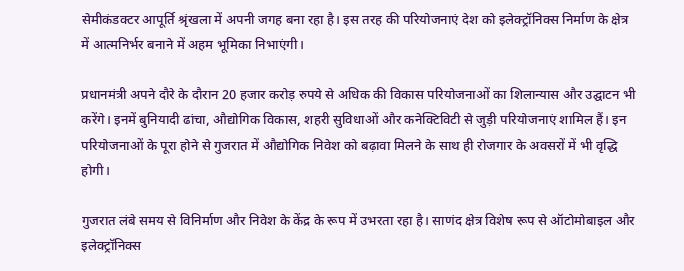सेमीकंडक्टर आपूर्ति श्रृंखला में अपनी जगह बना रहा है। इस तरह की परियोजनाएं देश को इलेक्ट्रॉनिक्स निर्माण के क्षेत्र में आत्मनिर्भर बनाने में अहम भूमिका निभाएंगी।

प्रधानमंत्री अपने दौरे के दौरान 20 हजार करोड़ रुपये से अधिक की विकास परियोजनाओं का शिलान्यास और उद्घाटन भी करेंगे। इनमें बुनियादी ढांचा, औद्योगिक विकास, शहरी सुविधाओं और कनेक्टिविटी से जुड़ी परियोजनाएं शामिल हैं। इन परियोजनाओं के पूरा होने से गुजरात में औद्योगिक निवेश को बढ़ावा मिलने के साथ ही रोजगार के अवसरों में भी वृद्धि होगी।

गुजरात लंबे समय से विनिर्माण और निवेश के केंद्र के रूप में उभरता रहा है। साणंद क्षेत्र विशेष रूप से ऑटोमोबाइल और इलेक्ट्रॉनिक्स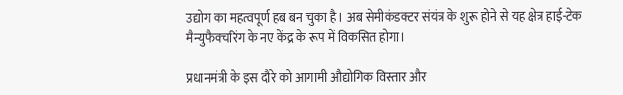उद्योग का महत्वपूर्ण हब बन चुका है। अब सेमीकंडक्टर संयंत्र के शुरू होने से यह क्षेत्र हाई-टेक मैन्युफैक्चरिंग के नए केंद्र के रूप में विकसित होगा।

प्रधानमंत्री के इस दौरे को आगामी औद्योगिक विस्तार और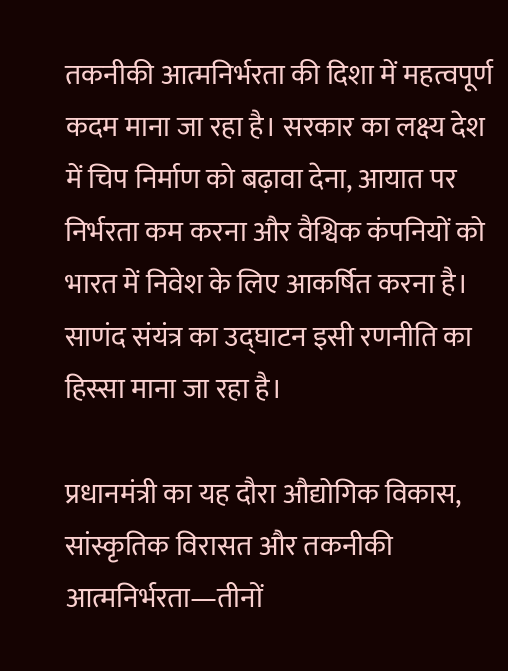तकनीकी आत्मनिर्भरता की दिशा में महत्वपूर्ण कदम माना जा रहा है। सरकार का लक्ष्य देश में चिप निर्माण को बढ़ावा देना, आयात पर निर्भरता कम करना और वैश्विक कंपनियों को भारत में निवेश के लिए आकर्षित करना है। साणंद संयंत्र का उद्घाटन इसी रणनीति का हिस्सा माना जा रहा है।

प्रधानमंत्री का यह दौरा औद्योगिक विकास, सांस्कृतिक विरासत और तकनीकी आत्मनिर्भरता—तीनों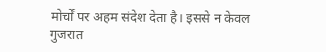मोर्चों पर अहम संदेश देता है। इससे न केवल गुजरात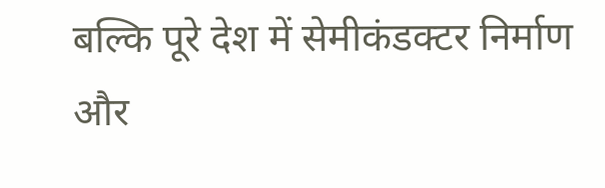बल्कि पूरे देश में सेमीकंडक्टर निर्माण और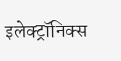इलेक्ट्रॉनिक्स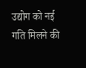उद्योग को नई गति मिलने की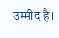उम्मीद है।